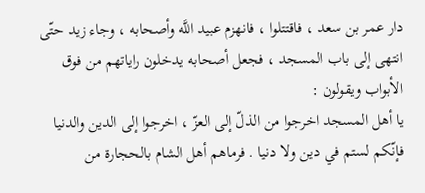دار عمر بن سعد ، فاقتتلوا ، فانهزم عبيد اللَّه وأصحابه ، وجاء زيد حتّى انتهى إلى باب المسجد ، فجعل أصحابه يدخلون راياتهم من فوق الأبواب ويقولون :
يا أهل المسجد اخرجوا من الذلّ إلى العزّ ، اخرجوا إلى الدين والدنيا فإنّكم لستم في دين ولا دنيا . فرماهم أهل الشام بالحجارة من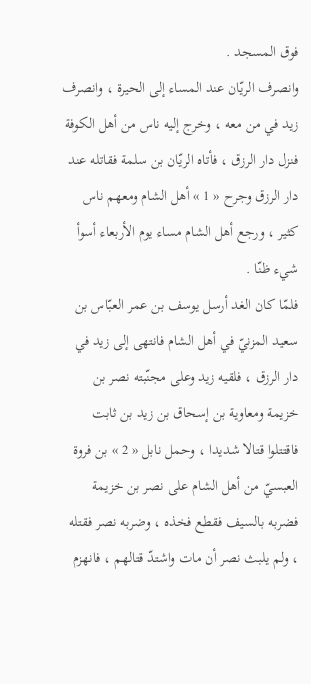فوق المسجد .
وانصرف الريّان عند المساء إلى الحيرة ، وانصرف زيد في من معه ، وخرج إليه ناس من أهل الكوفة فنزل دار الرزق ، فأتاه الريّان بن سلمة فقاتله عند دار الرزق وجرح « 1 » أهل الشام ومعهم ناس كثير ، ورجع أهل الشام مساء يوم الأربعاء أسوأ شيء ظنّا .
فلمّا كان الغد أرسل يوسف بن عمر العبّاس بن سعيد المزنيّ في أهل الشام فانتهى إلى زيد في دار الرزق ، فلقيه زيد وعلى مجنّبته نصر بن خزيمة ومعاوية بن إسحاق بن زيد بن ثابت فاقتتلوا قتالا شديدا ، وحمل نابل « 2 » بن فروة العبسيّ من أهل الشام على نصر بن خزيمة فضربه بالسيف فقطع فخذه ، وضربه نصر فقتله ، ولم يلبث نصر أن مات واشتدّ قتالهم ، فانهزم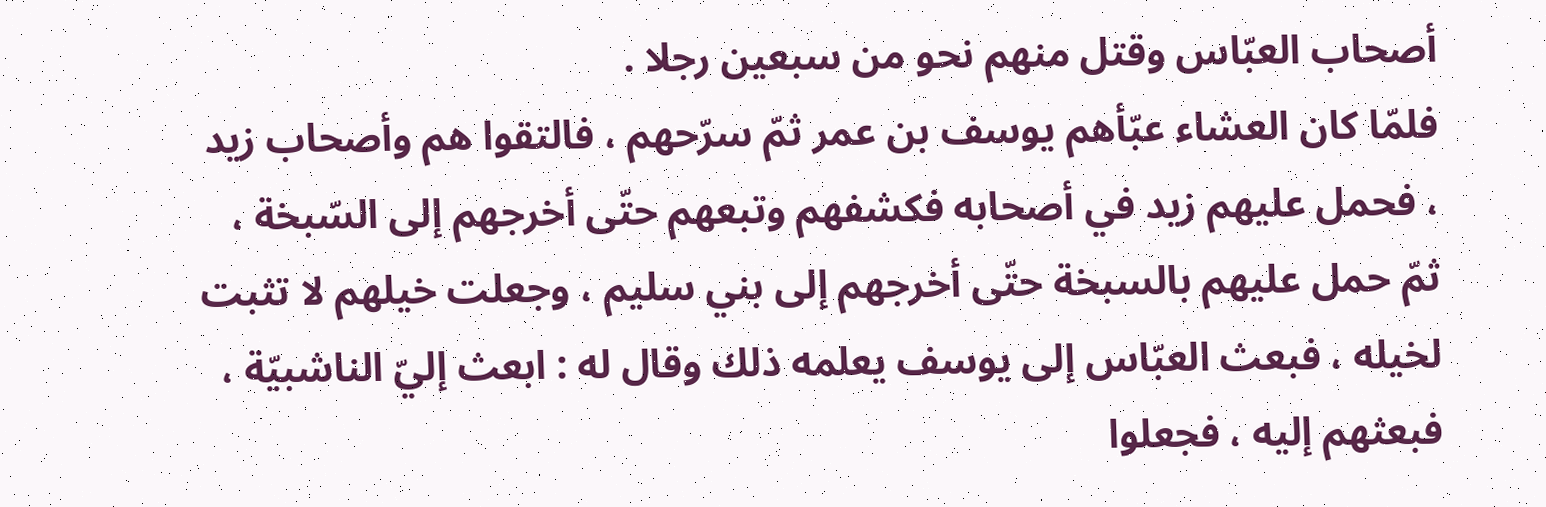أصحاب العبّاس وقتل منهم نحو من سبعين رجلا .
فلمّا كان العشاء عبّأهم يوسف بن عمر ثمّ سرّحهم ، فالتقوا هم وأصحاب زيد ، فحمل عليهم زيد في أصحابه فكشفهم وتبعهم حتّى أخرجهم إلى السّبخة ، ثمّ حمل عليهم بالسبخة حتّى أخرجهم إلى بني سليم ، وجعلت خيلهم لا تثبت لخيله ، فبعث العبّاس إلى يوسف يعلمه ذلك وقال له : ابعث إليّ الناشبيّة ، فبعثهم إليه ، فجعلوا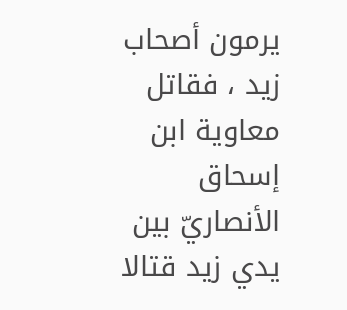يرمون أصحاب زيد ، فقاتل معاوية ابن إسحاق الأنصاريّ بين يدي زيد قتالا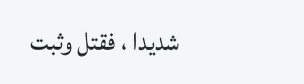شديدا ، فقتل وثبت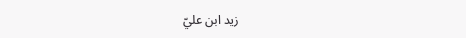زيد ابن عليّ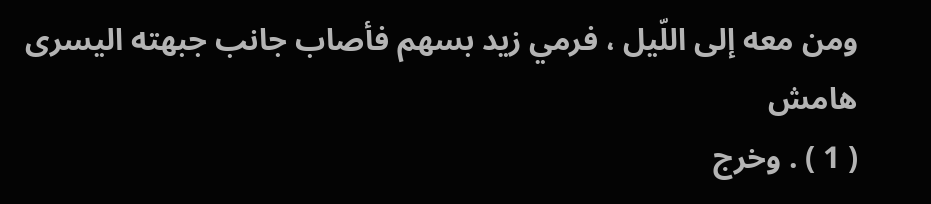ومن معه إلى اللّيل ، فرمي زيد بسهم فأصاب جانب جبهته اليسرى
هامش
( 1 ) . وخرج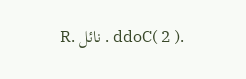.ddoC( 2 ) . نائل .R